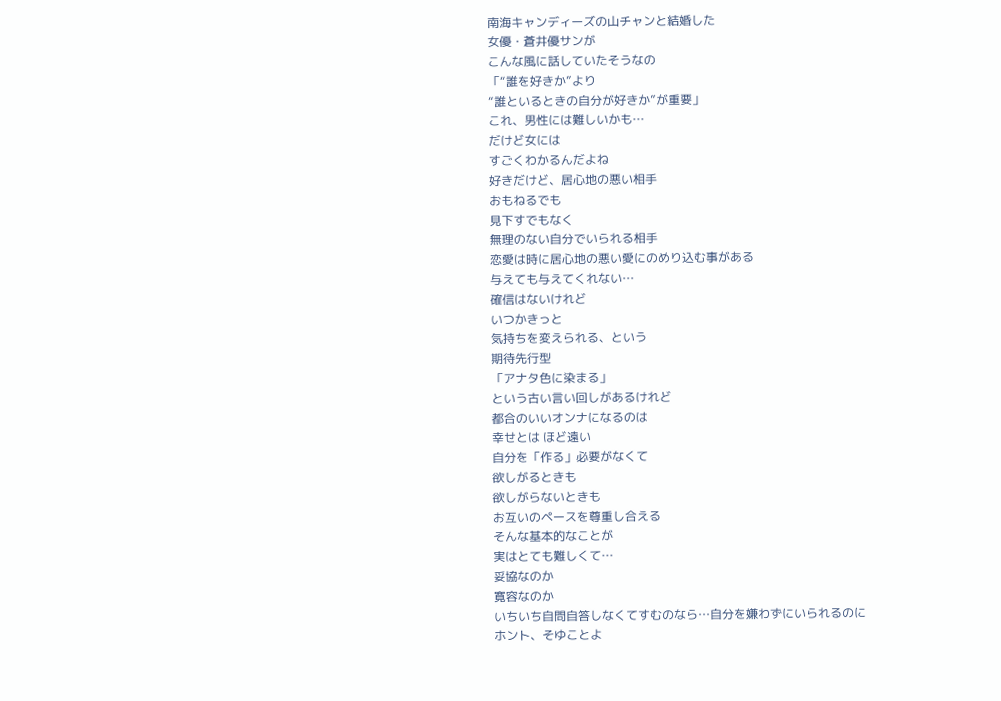南海キャンディーズの山チャンと結婚した
女優・蒼井優サンが
こんな風に話していたそうなの
「“誰を好きか”より
“誰といるときの自分が好きか”が重要」
これ、男性には難しいかも…
だけど女には
すごくわかるんだよね
好きだけど、居心地の悪い相手
おもねるでも
見下すでもなく
無理のない自分でいられる相手
恋愛は時に居心地の悪い愛にのめり込む事がある
与えても与えてくれない…
確信はないけれど
いつかきっと
気持ちを変えられる、という
期待先行型
「アナタ色に染まる」
という古い言い回しがあるけれど
都合のいいオンナになるのは
幸せとは ほど遠い
自分を「作る」必要がなくて
欲しがるときも
欲しがらないときも
お互いのペースを尊重し合える
そんな基本的なことが
実はとても難しくて…
妥協なのか
寛容なのか
いちいち自問自答しなくてすむのなら…自分を嫌わずにいられるのに
ホント、そゆことよ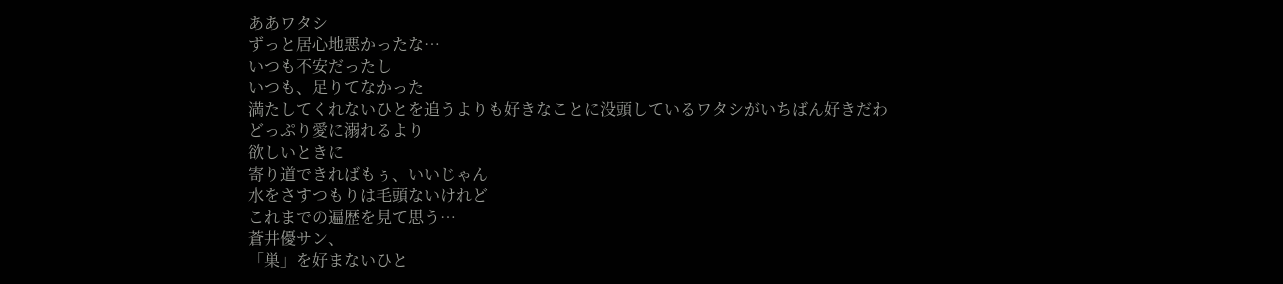ああワタシ
ずっと居心地悪かったな…
いつも不安だったし
いつも、足りてなかった
満たしてくれないひとを追うよりも好きなことに没頭しているワタシがいちばん好きだわ
どっぷり愛に溺れるより
欲しいときに
寄り道できればもぅ、いいじゃん
水をさすつもりは毛頭ないけれど
これまでの遍歴を見て思う…
蒼井優サン、
「巣」を好まないひと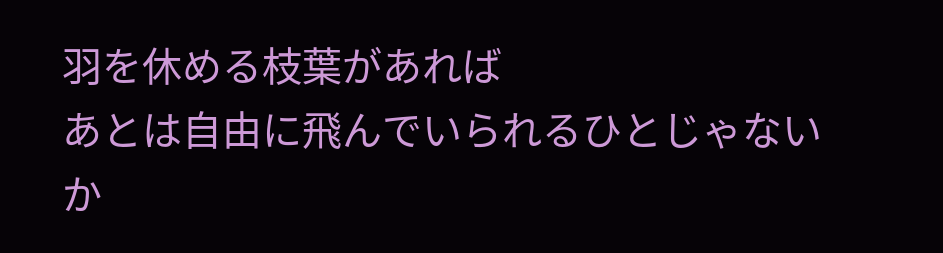羽を休める枝葉があれば
あとは自由に飛んでいられるひとじゃないか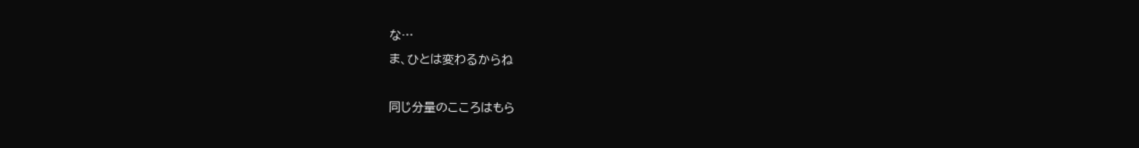な…
ま、ひとは変わるからね

同じ分量のこころはもら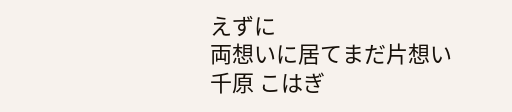えずに
両想いに居てまだ片想い
千原 こはぎ